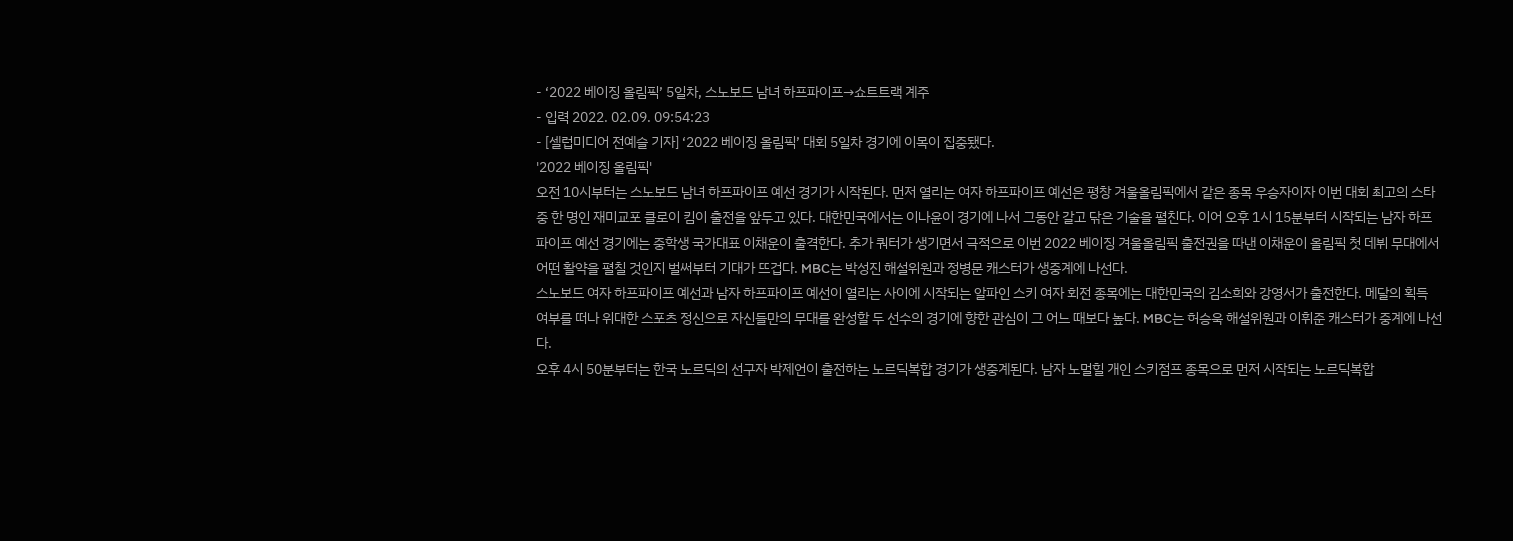- ‘2022 베이징 올림픽’ 5일차, 스노보드 남녀 하프파이프→쇼트트랙 계주
- 입력 2022. 02.09. 09:54:23
- [셀럽미디어 전예슬 기자] ‘2022 베이징 올림픽’ 대회 5일차 경기에 이목이 집중됐다.
'2022 베이징 올림픽'
오전 10시부터는 스노보드 남녀 하프파이프 예선 경기가 시작된다. 먼저 열리는 여자 하프파이프 예선은 평창 겨울올림픽에서 같은 종목 우승자이자 이번 대회 최고의 스타 중 한 명인 재미교포 클로이 킴이 출전을 앞두고 있다. 대한민국에서는 이나윤이 경기에 나서 그동안 갈고 닦은 기술을 펼친다. 이어 오후 1시 15분부터 시작되는 남자 하프파이프 예선 경기에는 중학생 국가대표 이채운이 출격한다. 추가 쿼터가 생기면서 극적으로 이번 2022 베이징 겨울올림픽 출전권을 따낸 이채운이 올림픽 첫 데뷔 무대에서 어떤 활약을 펼칠 것인지 벌써부터 기대가 뜨겁다. MBC는 박성진 해설위원과 정병문 캐스터가 생중계에 나선다.
스노보드 여자 하프파이프 예선과 남자 하프파이프 예선이 열리는 사이에 시작되는 알파인 스키 여자 회전 종목에는 대한민국의 김소희와 강영서가 출전한다. 메달의 획득 여부를 떠나 위대한 스포츠 정신으로 자신들만의 무대를 완성할 두 선수의 경기에 향한 관심이 그 어느 때보다 높다. MBC는 허승욱 해설위원과 이휘준 캐스터가 중계에 나선다.
오후 4시 50분부터는 한국 노르딕의 선구자 박제언이 출전하는 노르딕복합 경기가 생중계된다. 남자 노멀힐 개인 스키점프 종목으로 먼저 시작되는 노르딕복합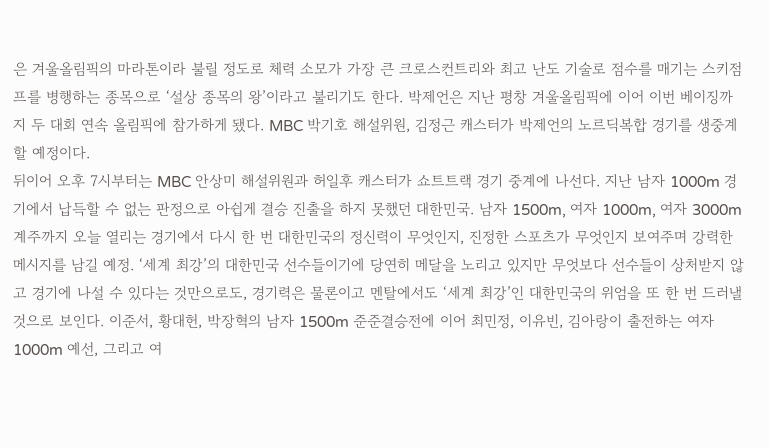은 겨울올림픽의 마라톤이라 불릴 정도로 체력 소모가 가장 큰 크로스컨트리와 최고 난도 기술로 점수를 매기는 스키점프를 병행하는 종목으로 ‘설상 종목의 왕’이라고 불리기도 한다. 박제언은 지난 평창 겨울올림픽에 이어 이번 베이징까지 두 대회 연속 올림픽에 참가하게 됐다. MBC 박기호 해설위원, 김정근 캐스터가 박제언의 노르딕복합 경기를 생중계할 예정이다.
뒤이어 오후 7시부터는 MBC 안상미 해설위원과 허일후 캐스터가 쇼트트랙 경기 중계에 나선다. 지난 남자 1000m 경기에서 납득할 수 없는 판정으로 아쉽게 결승 진출을 하지 못했던 대한민국. 남자 1500m, 여자 1000m, 여자 3000m 계주까지 오늘 열리는 경기에서 다시 한 번 대한민국의 정신력이 무엇인지, 진정한 스포츠가 무엇인지 보여주며 강력한 메시지를 남길 예정. ‘세계 최강’의 대한민국 선수들이기에 당연히 메달을 노리고 있지만 무엇보다 선수들이 상처받지 않고 경기에 나설 수 있다는 것만으로도, 경기력은 물론이고 멘탈에서도 ‘세계 최강’인 대한민국의 위엄을 또 한 번 드러낼 것으로 보인다. 이준서, 황대헌, 박장혁의 남자 1500m 준준결승전에 이어 최민정, 이유빈, 김아랑이 출전하는 여자 1000m 예선, 그리고 여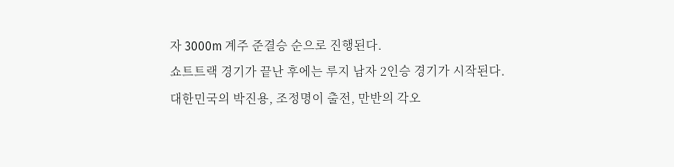자 3000m 계주 준결승 순으로 진행된다.
쇼트트랙 경기가 끝난 후에는 루지 남자 2인승 경기가 시작된다. 대한민국의 박진용, 조정명이 출전, 만반의 각오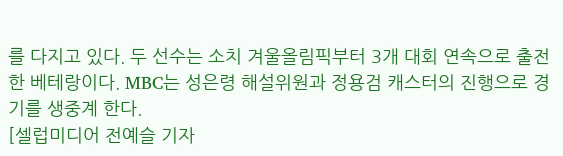를 다지고 있다. 두 선수는 소치 겨울올림픽부터 3개 대회 연속으로 출전한 베테랑이다. MBC는 성은령 해설위원과 정용검 캐스터의 진행으로 경기를 생중계 한다.
[셀럽미디어 전예슬 기자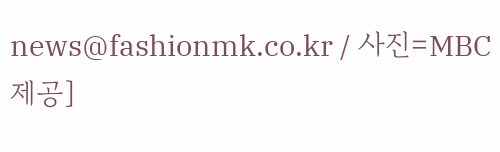news@fashionmk.co.kr / 사진=MBC 제공]